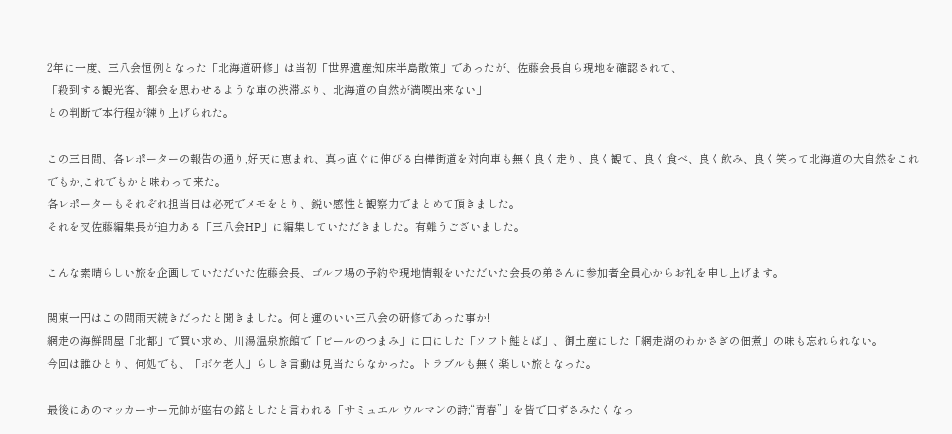2年に一度、三八会恒例となった「北海道研修」は当初「世界遺産;知床半島散策」であったが、佐藤会長自ら現地を確認されて、
「殺到する観光客、都会を思わせるような車の渋滞ぶり、北海道の自然が満喫出来ない」
との判断で本行程が練り上げられた。

この三日間、各レポーターの報告の通り,好天に恵まれ、真っ直ぐに伸びる白樺街道を対向車も無く良く走り、良く観て、良く食べ、良く飲み、良く笑って北海道の大自然をこれでもか,これでもかと味わって来た。
各レポーターもそれぞれ担当日は必死でメモをとり、鋭い感性と観察力でまとめて頂きました。
それを叉佐藤編集長が迫力ある「三八会HP」に編集していただきました。有難うございました。

こんな素晴らしい旅を企画していただいた佐藤会長、ゴルフ場の予約や現地情報をいただいた会長の弟さんに参加者全員心からお礼を申し上げます。

関東一円はこの間雨天続きだったと聞きました。何と運のいい三八会の研修であった事か!
網走の海鮮問屋「北都」で買い求め、川湯温泉旅館で「ビールのつまみ」に口にした「ソフト鮭とば」、御土産にした「網走湖のわかさぎの佃煮」の味も忘れられない。
今回は誰ひとり、何処でも、「ボケ老人」らしき言動は見当たらなかった。トラブルも無く楽しい旅となった。

最後にあのマッカーサー元帥が座右の銘としたと言われる「サミュエル ウルマンの詩;“青春”」を皆で口ずさみたくなっ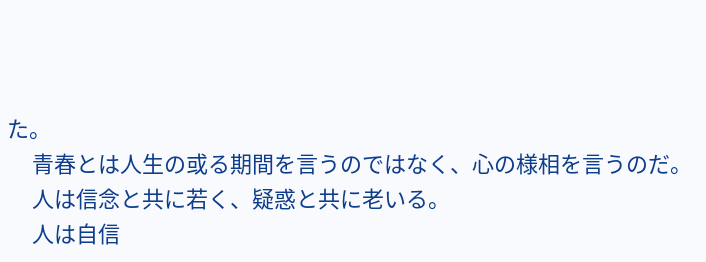た。
     青春とは人生の或る期間を言うのではなく、心の様相を言うのだ。
     人は信念と共に若く、疑惑と共に老いる。
     人は自信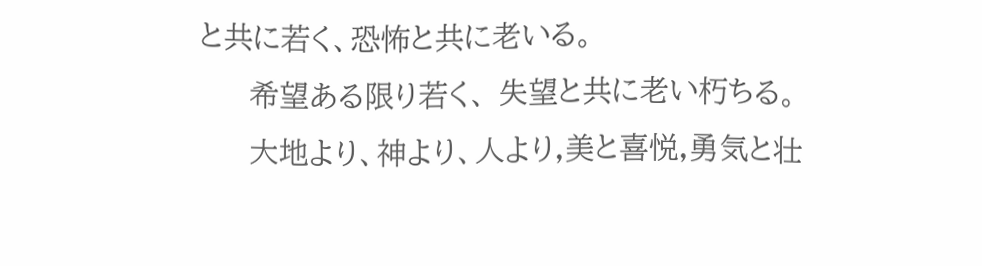と共に若く、恐怖と共に老いる。
     希望ある限り若く、 失望と共に老い朽ちる。
     大地より、神より、人より,美と喜悦,勇気と壮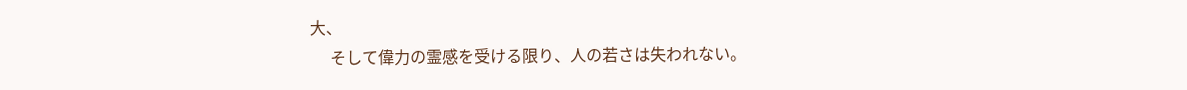大、
     そして偉力の霊感を受ける限り、人の若さは失われない。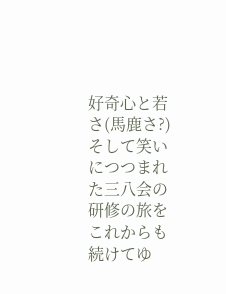好奇心と若さ(馬鹿さ?)そして笑いにつつまれた三八会の研修の旅をこれからも続けてゆ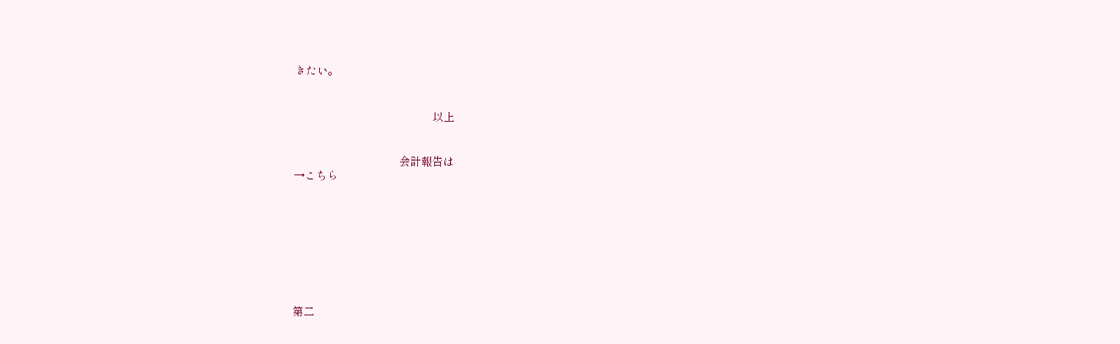きたい。


                                              以上


                                   会計報告は
→こちら








第二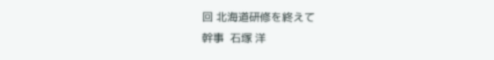回 北海道研修を終えて
幹事  石塚 洋